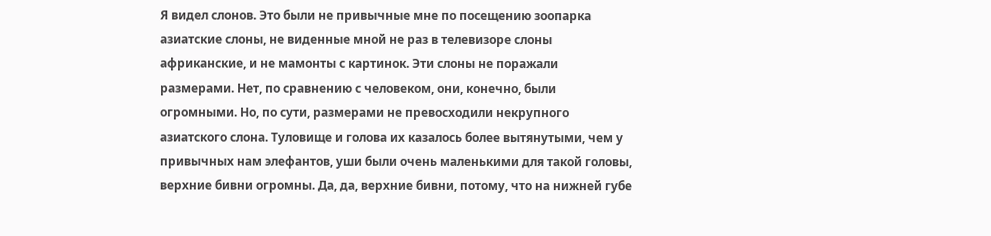Я видел слонов. Это были не привычные мне по посещению зоопарка азиатские слоны, не виденные мной не раз в телевизоре слоны африканские, и не мамонты с картинок. Эти слоны не поражали размерами. Нет, по сравнению с человеком, они, конечно, были огромными. Но, по сути, размерами не превосходили некрупного азиатского слона. Туловище и голова их казалось более вытянутыми, чем у привычных нам элефантов, уши были очень маленькими для такой головы, верхние бивни огромны. Да, да, верхние бивни, потому, что на нижней губе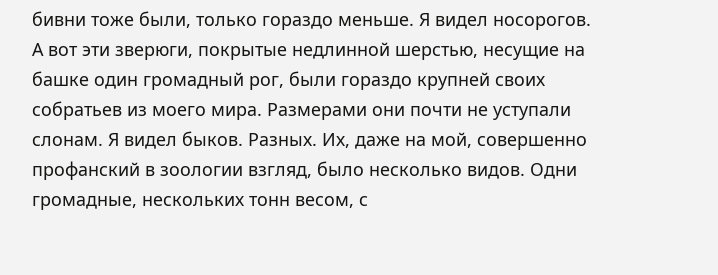бивни тоже были, только гораздо меньше. Я видел носорогов. А вот эти зверюги, покрытые недлинной шерстью, несущие на башке один громадный рог, были гораздо крупней своих собратьев из моего мира. Размерами они почти не уступали слонам. Я видел быков. Разных. Их, даже на мой, совершенно профанский в зоологии взгляд, было несколько видов. Одни громадные, нескольких тонн весом, с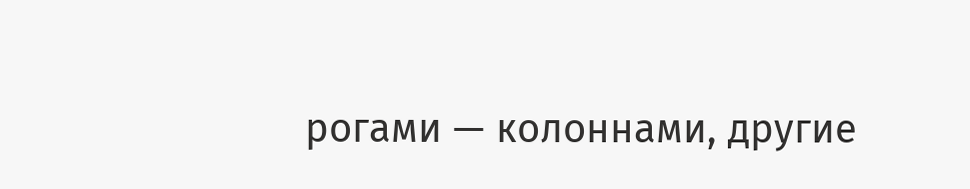рогами — колоннами, другие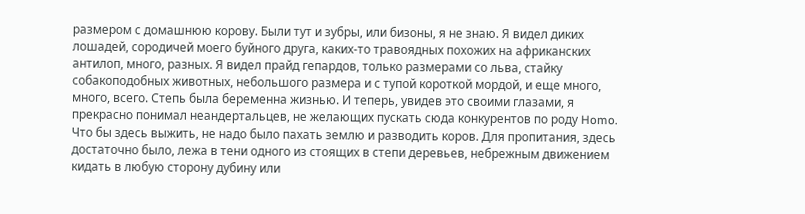размером с домашнюю корову. Были тут и зубры, или бизоны, я не знаю. Я видел диких лошадей, сородичей моего буйного друга, каких-то травоядных похожих на африканских антилоп, много, разных. Я видел прайд гепардов, только размерами со льва, стайку собакоподобных животных, небольшого размера и с тупой короткой мордой, и еще много, много, всего. Степь была беременна жизнью. И теперь, увидев это своими глазами, я прекрасно понимал неандертальцев, не желающих пускать сюда конкурентов по роду Homo. Что бы здесь выжить, не надо было пахать землю и разводить коров. Для пропитания, здесь достаточно было, лежа в тени одного из стоящих в степи деревьев, небрежным движением кидать в любую сторону дубину или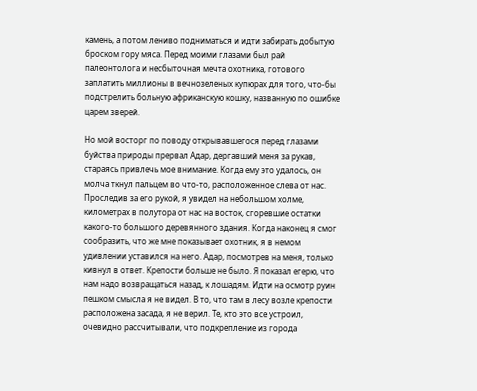камень, а потом лениво подниматься и идти забирать добытую броском гору мяса. Перед моими глазами был рай палеонтолога и несбыточная мечта охотника, готового заплатить миллионы в вечнозеленых купюрах для того, что-бы подстрелить больную африканскую кошку, названную по ошибке царем зверей.

Но мой восторг по поводу открывавшегося перед глазами буйства природы прервал Адар, дергавший меня за рукав, стараясь привлечь мое внимание. Когда ему это удалось, он молча ткнул пальцем во что-то, расположенное слева от нас. Проследив за его рукой, я увидел на небольшом холме, километрах в полутора от нас на восток, сгоревшие остатки какого-то большого деревянного здания. Когда наконец я смог сообразить, что же мне показывает охотник, я в немом удивлении уставился на него. Адар, посмотрев на меня, только кивнул в ответ. Крепости больше не было. Я показал егерю, что нам надо возвращаться назад, к лошадям. Идти на осмотр руин пешком смысла я не видел. В то, что там в лесу возле крепости расположена засада, я не верил. Те, кто это все устроил, очевидно рассчитывали, что подкрепление из города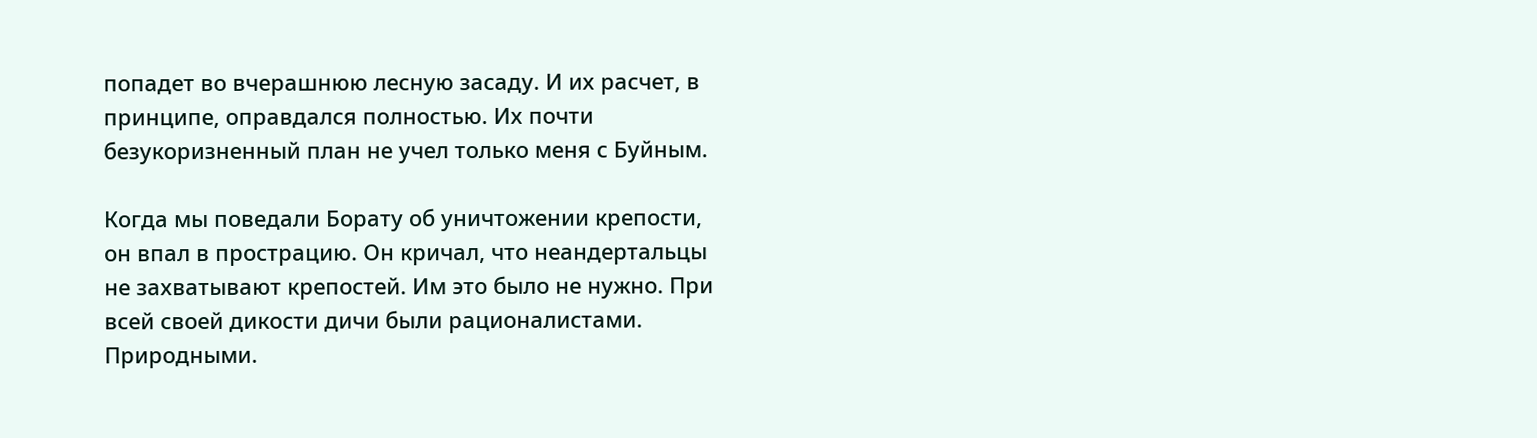попадет во вчерашнюю лесную засаду. И их расчет, в принципе, оправдался полностью. Их почти безукоризненный план не учел только меня с Буйным.

Когда мы поведали Борату об уничтожении крепости, он впал в прострацию. Он кричал, что неандертальцы не захватывают крепостей. Им это было не нужно. При всей своей дикости дичи были рационалистами. Природными.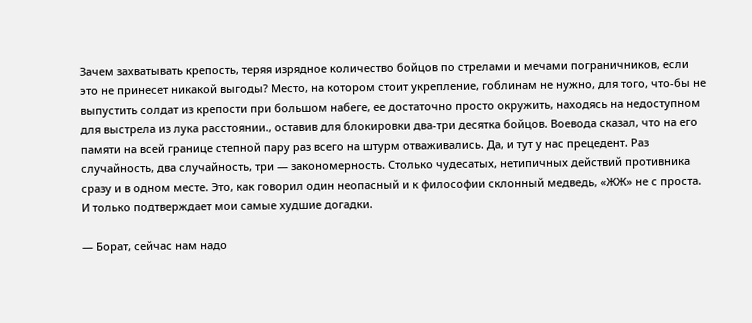Зачем захватывать крепость, теряя изрядное количество бойцов по стрелами и мечами пограничников, если это не принесет никакой выгоды? Место, на котором стоит укрепление, гоблинам не нужно, для того, что-бы не выпустить солдат из крепости при большом набеге, ее достаточно просто окружить, находясь на недоступном для выстрела из лука расстоянии., оставив для блокировки два-три десятка бойцов. Воевода сказал, что на его памяти на всей границе степной пару раз всего на штурм отваживались. Да, и тут у нас прецедент. Раз случайность, два случайность, три — закономерность. Столько чудесатых, нетипичных действий противника сразу и в одном месте. Это, как говорил один неопасный и к философии склонный медведь, «ЖЖ» не с проста. И только подтверждает мои самые худшие догадки.

— Борат, сейчас нам надо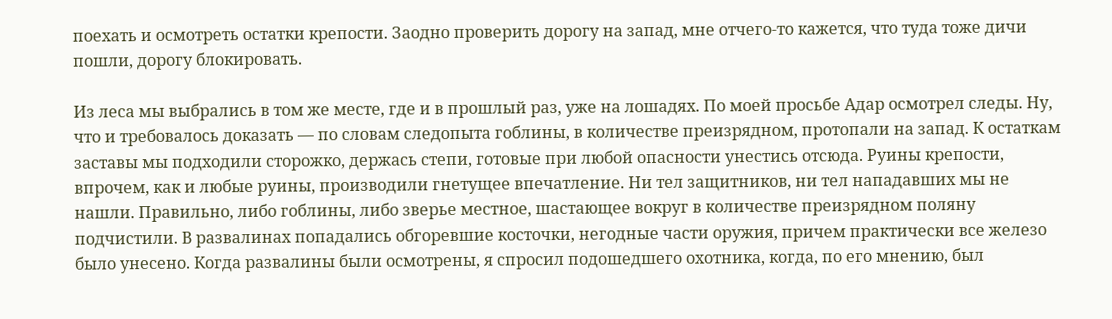поехать и осмотреть остатки крепости. Заодно проверить дорогу на запад, мне отчего-то кажется, что туда тоже дичи пошли, дорогу блокировать.

Из леса мы выбрались в том же месте, где и в прошлый раз, уже на лошадях. По моей просьбе Адар осмотрел следы. Ну, что и требовалось доказать — по словам следопыта гоблины, в количестве преизрядном, протопали на запад. К остаткам заставы мы подходили сторожко, держась степи, готовые при любой опасности унестись отсюда. Руины крепости, впрочем, как и любые руины, производили гнетущее впечатление. Ни тел защитников, ни тел нападавших мы не нашли. Правильно, либо гоблины, либо зверье местное, шастающее вокруг в количестве преизрядном поляну подчистили. В развалинах попадались обгоревшие косточки, негодные части оружия, причем практически все железо было унесено. Когда развалины были осмотрены, я спросил подошедшего охотника, когда, по его мнению, был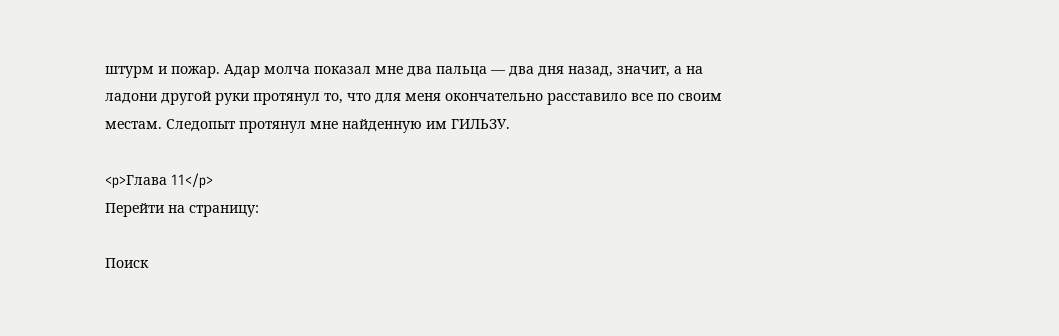штурм и пожар. Адар молча показал мне два пальца — два дня назад, значит, а на ладони другой руки протянул то, что для меня окончательно расставило все по своим местам. Следопыт протянул мне найденную им ГИЛЬЗУ.

<p>Глава 11</p>
Перейти на страницу:

Поиск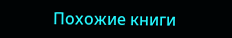Похожие книги